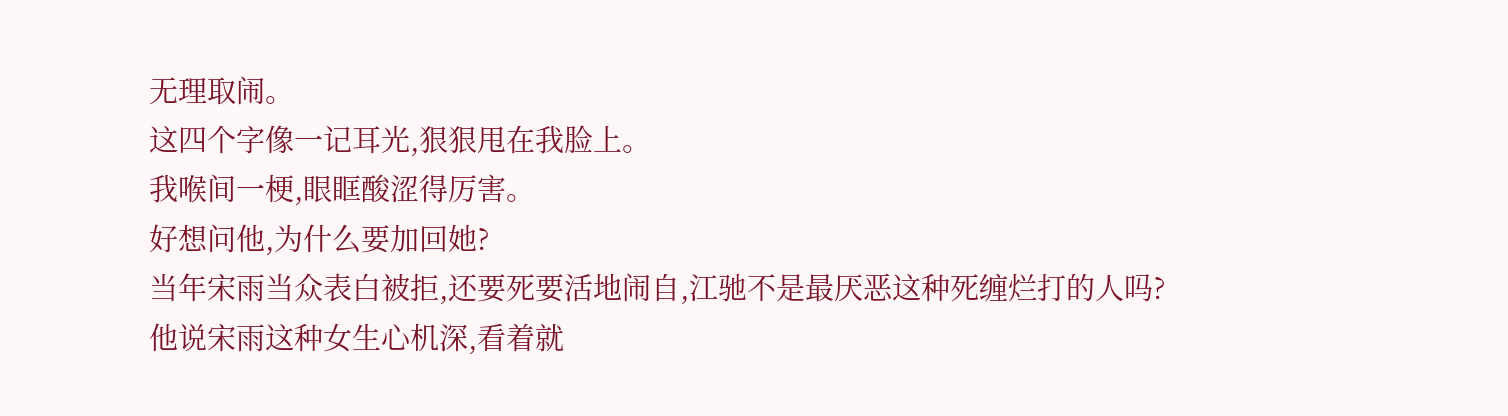无理取闹。
这四个字像一记耳光,狠狠甩在我脸上。
我喉间一梗,眼眶酸涩得厉害。
好想问他,为什么要加回她?
当年宋雨当众表白被拒,还要死要活地闹自,江驰不是最厌恶这种死缠烂打的人吗?
他说宋雨这种女生心机深,看着就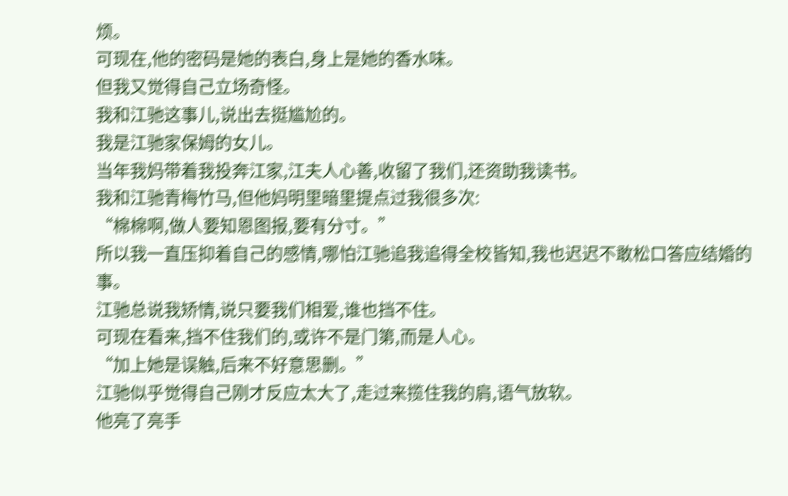烦。
可现在,他的密码是她的表白,身上是她的香水味。
但我又觉得自己立场奇怪。
我和江驰这事儿,说出去挺尴尬的。
我是江驰家保姆的女儿。
当年我妈带着我投奔江家,江夫人心善,收留了我们,还资助我读书。
我和江驰青梅竹马,但他妈明里暗里提点过我很多次:
“棉棉啊,做人要知恩图报,要有分寸。”
所以我一直压抑着自己的感情,哪怕江驰追我追得全校皆知,我也迟迟不敢松口答应结婚的事。
江驰总说我矫情,说只要我们相爱,谁也挡不住。
可现在看来,挡不住我们的,或许不是门第,而是人心。
“加上她是误触,后来不好意思删。”
江驰似乎觉得自己刚才反应太大了,走过来揽住我的肩,语气放软。
他亮了亮手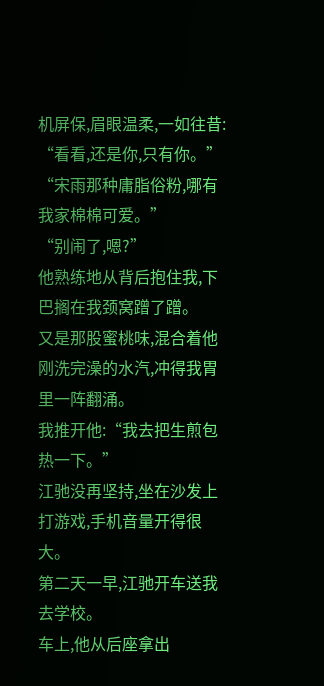机屏保,眉眼温柔,一如往昔:
“看看,还是你,只有你。”
“宋雨那种庸脂俗粉,哪有我家棉棉可爱。”
“别闹了,嗯?”
他熟练地从背后抱住我,下巴搁在我颈窝蹭了蹭。
又是那股蜜桃味,混合着他刚洗完澡的水汽,冲得我胃里一阵翻涌。
我推开他:“我去把生煎包热一下。”
江驰没再坚持,坐在沙发上打游戏,手机音量开得很大。
第二天一早,江驰开车送我去学校。
车上,他从后座拿出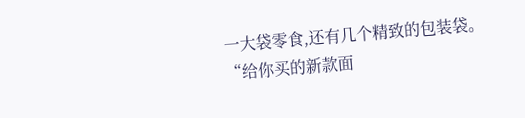一大袋零食,还有几个精致的包装袋。
“给你买的新款面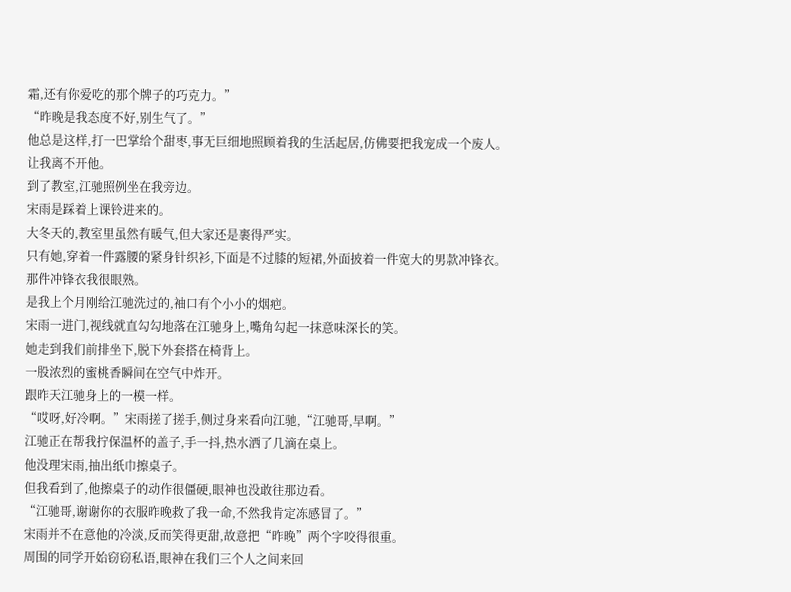霜,还有你爱吃的那个牌子的巧克力。”
“昨晚是我态度不好,别生气了。”
他总是这样,打一巴掌给个甜枣,事无巨细地照顾着我的生活起居,仿佛要把我宠成一个废人。
让我离不开他。
到了教室,江驰照例坐在我旁边。
宋雨是踩着上课铃进来的。
大冬天的,教室里虽然有暖气,但大家还是裹得严实。
只有她,穿着一件露腰的紧身针织衫,下面是不过膝的短裙,外面披着一件宽大的男款冲锋衣。
那件冲锋衣我很眼熟。
是我上个月刚给江驰洗过的,袖口有个小小的烟疤。
宋雨一进门,视线就直勾勾地落在江驰身上,嘴角勾起一抹意味深长的笑。
她走到我们前排坐下,脱下外套搭在椅背上。
一股浓烈的蜜桃香瞬间在空气中炸开。
跟昨天江驰身上的一模一样。
“哎呀,好冷啊。”宋雨搓了搓手,侧过身来看向江驰,“江驰哥,早啊。”
江驰正在帮我拧保温杯的盖子,手一抖,热水洒了几滴在桌上。
他没理宋雨,抽出纸巾擦桌子。
但我看到了,他擦桌子的动作很僵硬,眼神也没敢往那边看。
“江驰哥,谢谢你的衣服昨晚救了我一命,不然我肯定冻感冒了。”
宋雨并不在意他的冷淡,反而笑得更甜,故意把“昨晚”两个字咬得很重。
周围的同学开始窃窃私语,眼神在我们三个人之间来回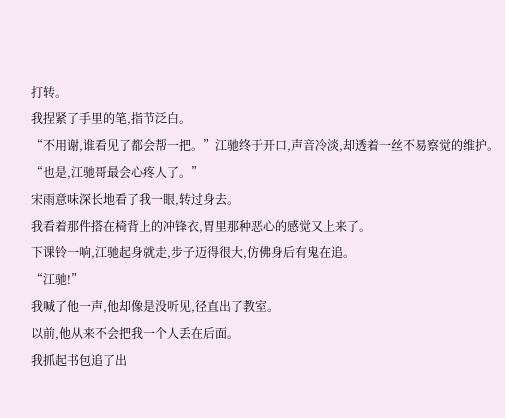打转。
我捏紧了手里的笔,指节泛白。
“不用谢,谁看见了都会帮一把。”江驰终于开口,声音冷淡,却透着一丝不易察觉的维护。
“也是,江驰哥最会心疼人了。”
宋雨意味深长地看了我一眼,转过身去。
我看着那件搭在椅背上的冲锋衣,胃里那种恶心的感觉又上来了。
下课铃一响,江驰起身就走,步子迈得很大,仿佛身后有鬼在追。
“江驰!”
我喊了他一声,他却像是没听见,径直出了教室。
以前,他从来不会把我一个人丢在后面。
我抓起书包追了出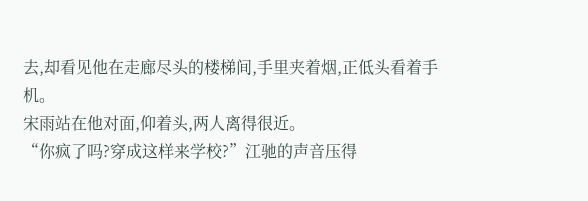去,却看见他在走廊尽头的楼梯间,手里夹着烟,正低头看着手机。
宋雨站在他对面,仰着头,两人离得很近。
“你疯了吗?穿成这样来学校?”江驰的声音压得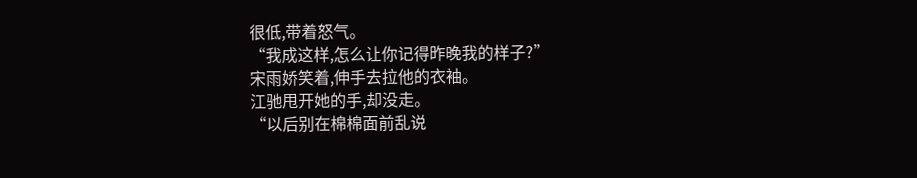很低,带着怒气。
“我成这样,怎么让你记得昨晚我的样子?”
宋雨娇笑着,伸手去拉他的衣袖。
江驰甩开她的手,却没走。
“以后别在棉棉面前乱说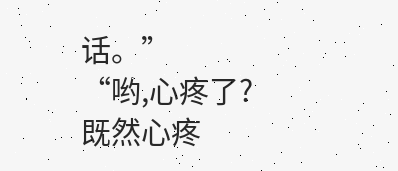话。”
“哟,心疼了?既然心疼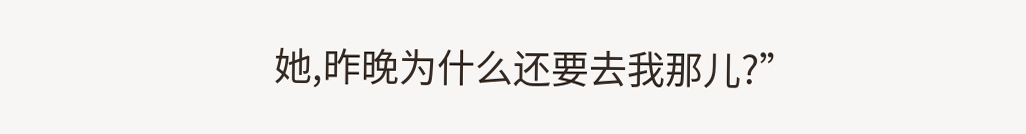她,昨晚为什么还要去我那儿?”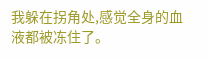我躲在拐角处,感觉全身的血液都被冻住了。